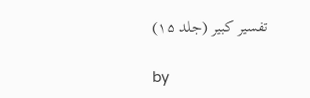تفسیر کبیر (جلد ۱۵)

by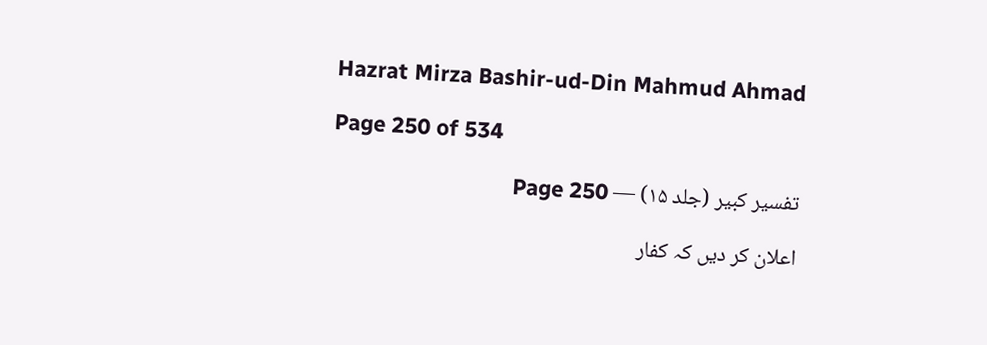Hazrat Mirza Bashir-ud-Din Mahmud Ahmad

Page 250 of 534

تفسیر کبیر (جلد ۱۵) — Page 250

اعلان کر دیں کہ کفار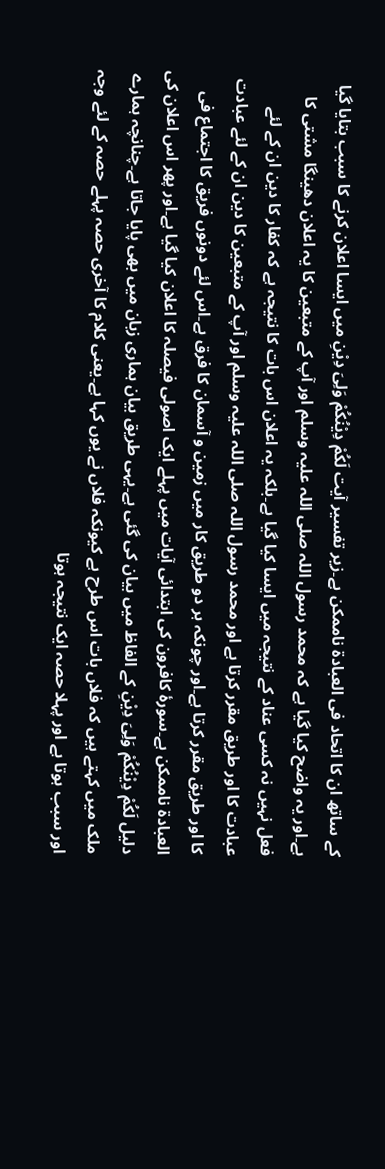کے ساتھ ان کا اتحاد فی العبادۃ ناممکن ہے۔زیر تفسیر آیت لَکُمْ دِیْنُکُمْ وَلِیَ دِیْنِ میں ایسا اعلان کرنے کا سبب بتایا گیا ہے۔اور یہ واضح کیا گیا ہے کہ محمد رسول اللہ صلی اللہ علیہ وسلم اور آپ کے متبعین کا یہ اعلان دھینگا مشتی کا فعل نہیں نہ کسی عناد کے نتیجہ میں ایسا کیا گیا ہے۔بلکہ یہ اعلان اس بات کا نتیجہ ہے کہ کفار کا دین ان کے لئے عبادت کا اور طریق مقرر کرتا ہے اور محمد رسول اللہ صلی اللہ علیہ وسلم اور آپ کے متبعین کا دین ان کے لئے عبادت کا اور طریق مقرر کرتا ہے۔اور چونکہ ہر دو طریق کار میں زمین و آسمان کا فرق ہے۔اس لئے دونوں فریق کا اجتماع فی العبادۃ ناممکن ہے۔سورۂ کافرون کی ابتدائی آیات میں پہلے ایک اصولی فیصلہ کا اعلان کیا گیا ہے۔اور پھر اس اعلان کی دلیل لَکُمْ دِیْنُکُمْ وَلِیَ دِیْنِ کے الفاظ میں بیان کی گئی ہے۔یہی طریق بیان ہماری زبان میں بھی پایا جاتا ہے۔چنانچہ ہمارے ملک میں کہتے ہیں کہ فلاں بات اس طرح ہے کیونکہ فلاں نے یوں کہا ہے۔یعنی کلام کا آخری حصہ پہلے حصہ کے لئے وجہ اور سبب ہوتا ہے اور پہلا حصہ ایک نتیجہ ہوتا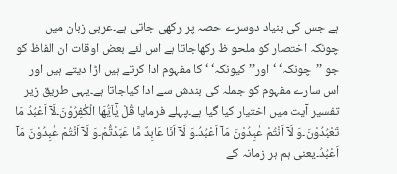ہے جس کی بنیاد دوسرے حصہ پر رکھی جاتی ہے۔عربی زبان میں چونکہ اختصار کو ملحو ظ رکھاجاتا ہے اس لئے بعض اوقات ان الفاظ کو جو ’’چونکہ‘ ‘اور’’کیونکہ‘ ‘کا مفہوم ادا کرتے ہیں اڑا دیتے ہیں اور اس سارے مفہوم کو جملہ کی بندش سے ادا کیاجاتا ہے۔یہی طریق زیر تفسیر آیت میں اختیار کیا گیا ہے۔پہلے فرمایا قُلْ يٰۤاَيُّهَا الْكٰفِرُوْنَ۔لَاۤ اَعْبُدُ مَا تَعْبُدُوْنَ۔وَ لَاۤ اَنْتُمْ عٰبِدُوْنَ مَاۤ اَعْبُدُ۔وَ لَاۤ اَنَا عَابِدٌ مَّا عَبَدْتُّمْ۔وَ لَاۤ اَنْتُمْ عٰبِدُوْنَ مَاۤ اَعْبُدُ۔یعنی ہم ہر زمانہ کے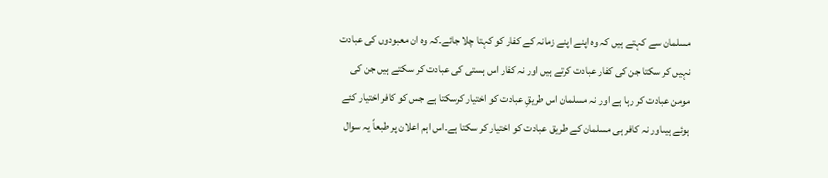مسلمان سے کہتے ہیں کہ وہ اپنے اپنے زمانہ کے کفار کو کہتا چلا جائے۔کہ وہ ان معبودوں کی عبادت نہیں کر سکتا جن کی کفار عبادت کرتے ہیں اور نہ کفار اس ہستی کی عبادت کر سکتے ہیں جن کی مومن عبادت کر رہا ہے اور نہ مسلمان اس طریقِ عبادت کو اختیار کرسکتا ہے جس کو کافر اختیار کئے ہوئے ہیںاور نہ کافر ہی مسلمان کے طریق عبادت کو اختیار کر سکتا ہے۔اس اہم اعلان پر طبعاً یہ سوال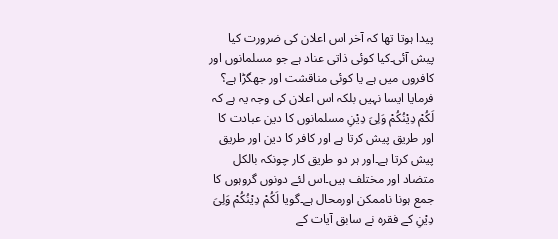پیدا ہوتا تھا کہ آخر اس اعلان کی ضرورت کیا پیش آئی۔کیا کوئی ذاتی عناد ہے جو مسلمانوں اور کافروں میں ہے یا کوئی مناقشت اور جھگڑا ہے؟ فرمایا ایسا نہیں بلکہ اس اعلان کی وجہ یہ ہے کہ لَکُمْ دِیْنُکُمْ وَلِیَ دِیْنِ مسلمانوں کا دین عبادت کا اور طریق پیش کرتا ہے اور کافر کا دین اور طریق پیش کرتا ہے۔اور ہر دو طریق کار چونکہ بالکل متضاد اور مختلف ہیں۔اس لئے دونوں گروہوں کا جمع ہونا ناممکن اورمحال ہے۔گویا لَکُمْ دِیْنُکُمْ وَلِیَ دِیْنِ کے فقرہ نے سابق آیات کے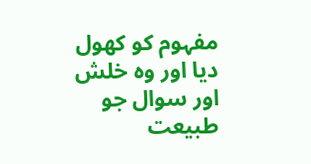مفہوم کو کھول دیا اور وہ خلش اور سوال جو طبیعت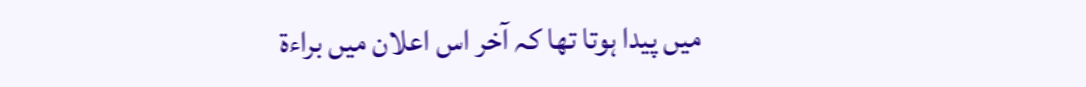میں پیدا ہوتا تھا کہ آخر اس اعلان میں براءۃ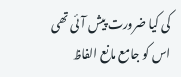کی کیا ضرورت پیش آئی تھی اس کو جامع مانع الفاظ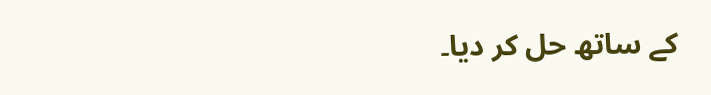کے ساتھ حل کر دیا۔